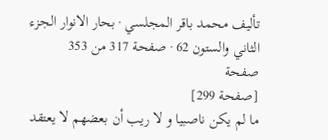تأليف محمد باقر المجلسي · بحار الانوار الجزء الثاني والستون 62 · صفحة 317 من 353
صفحة
[صفحة 299]
ما لم يكن ناصبيا و لا ريب أن بعضهم لا يعتقد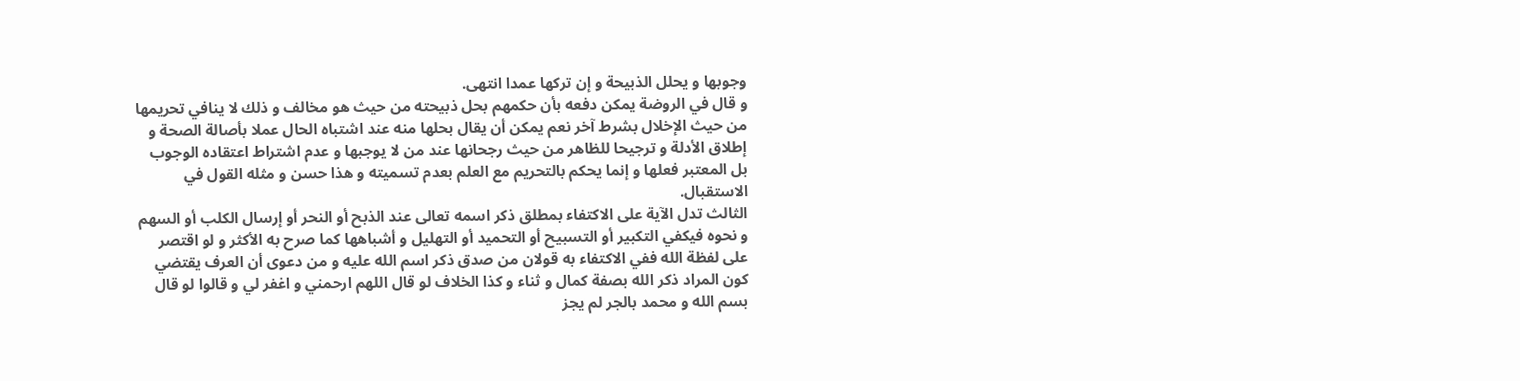وجوبها و يحلل الذبيحة و إن تركها عمدا انتهى.
و قال في الروضة يمكن دفعه بأن حكمهم بحل ذبيحته من حيث هو مخالف و ذلك لا ينافي تحريمها من حيث الإخلال بشرط آخر نعم يمكن أن يقال بحلها منه عند اشتباه الحال عملا بأصالة الصحة و إطلاق الأدلة و ترجيحا للظاهر من حيث رجحانها عند من لا يوجبها و عدم اشتراط اعتقاده الوجوب بل المعتبر فعلها و إنما يحكم بالتحريم مع العلم بعدم تسميته و هذا حسن و مثله القول في الاستقبال.
الثالث تدل الآية على الاكتفاء بمطلق ذكر اسمه تعالى عند الذبح أو النحر أو إرسال الكلب أو السهم و نحوه فيكفي التكبير أو التسبيح أو التحميد أو التهليل و أشباهها كما صرح به الأكثر و لو اقتصر على لفظة الله ففي الاكتفاء به قولان من صدق ذكر اسم الله عليه و من دعوى أن العرف يقتضي كون المراد ذكر الله بصفة كمال و ثناء و كذا الخلاف لو قال اللهم ارحمني و اغفر لي و قالوا لو قال بسم الله و محمد بالجر لم يجز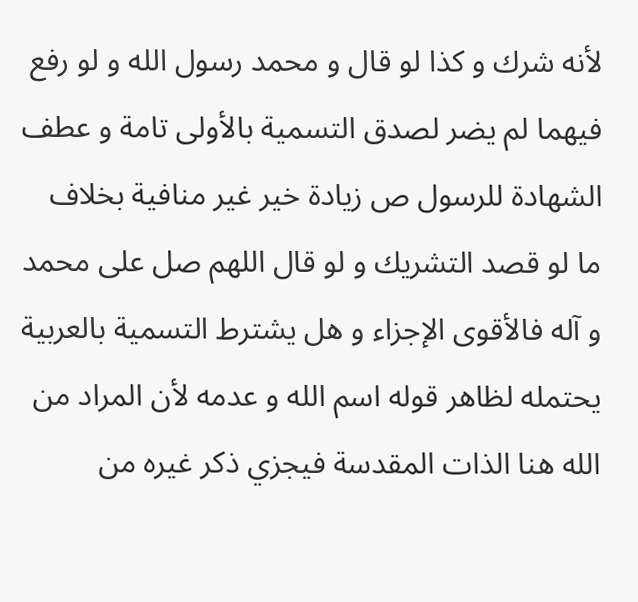لأنه شرك و كذا لو قال و محمد رسول الله و لو رفع فيهما لم يضر لصدق التسمية بالأولى تامة و عطف الشهادة للرسول ص زيادة خير غير منافية بخلاف ما لو قصد التشريك و لو قال اللهم صل على محمد و آله فالأقوى الإجزاء و هل يشترط التسمية بالعربية يحتمله لظاهر قوله اسم الله و عدمه لأن المراد من الله هنا الذات المقدسة فيجزي ذكر غيره من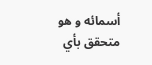أسمائه و هو متحقق بأي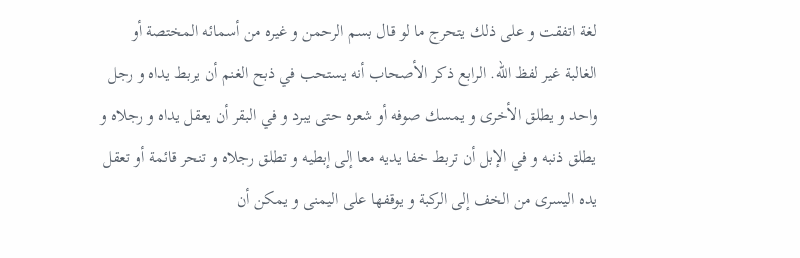لغة اتفقت و على ذلك يتحرج ما لو قال بسم الرحمن و غيره من أسمائه المختصة أو الغالبة غير لفظ الله. الرابع ذكر الأصحاب أنه يستحب في ذبح الغنم أن يربط يداه و رجل واحد و يطلق الأخرى و يمسك صوفه أو شعره حتى يبرد و في البقر أن يعقل يداه و رجلاه و يطلق ذنبه و في الإبل أن تربط خفا يديه معا إلى إبطيه و تطلق رجلاه و تنحر قائمة أو تعقل يده اليسرى من الخف إلى الركبة و يوقفها على اليمنى و يمكن أن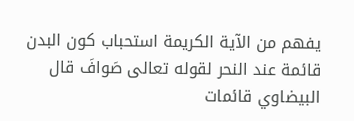يفهم من الآية الكريمة استحباب كون البدن قائمة عند النحر لقوله تعالى صَوافَ قال البيضاوي قائمات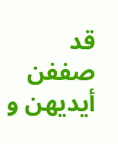قد صففن أيديهن و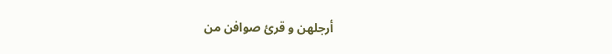أرجلهن و قرئ صوافن من